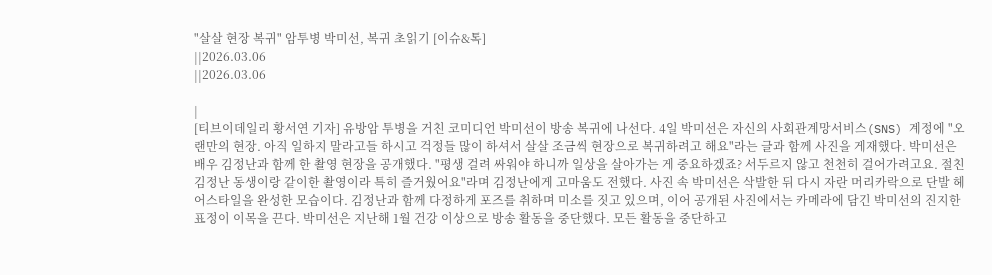"살살 현장 복귀" 암투병 박미선, 복귀 초읽기 [이슈&톡]
||2026.03.06
||2026.03.06

|
[티브이데일리 황서연 기자] 유방암 투병을 거친 코미디언 박미선이 방송 복귀에 나선다. 4일 박미선은 자신의 사회관계망서비스(SNS) 계정에 "오랜만의 현장. 아직 일하지 말라고들 하시고 걱정들 많이 하셔서 살살 조금씩 현장으로 복귀하려고 해요"라는 글과 함께 사진을 게재했다. 박미선은 배우 김정난과 함께 한 촬영 현장을 공개했다. "평생 걸려 싸워야 하니까 일상을 살아가는 게 중요하겠죠? 서두르지 않고 천천히 걸어가려고요. 절친 김정난 동생이랑 같이한 촬영이라 특히 즐거웠어요"라며 김정난에게 고마움도 전했다. 사진 속 박미선은 삭발한 뒤 다시 자란 머리카락으로 단발 헤어스타일을 완성한 모습이다. 김정난과 함께 다정하게 포즈를 취하며 미소를 짓고 있으며, 이어 공개된 사진에서는 카메라에 담긴 박미선의 진지한 표정이 이목을 끈다. 박미선은 지난해 1월 건강 이상으로 방송 활동을 중단했다. 모든 활동을 중단하고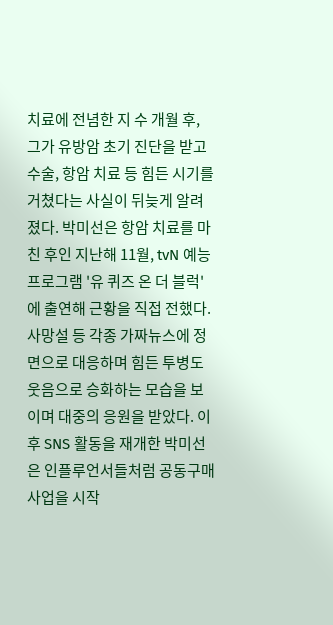치료에 전념한 지 수 개월 후, 그가 유방암 초기 진단을 받고 수술, 항암 치료 등 힘든 시기를 거쳤다는 사실이 뒤늦게 알려졌다. 박미선은 항암 치료를 마친 후인 지난해 11월, tvN 예능프로그램 '유 퀴즈 온 더 블럭'에 출연해 근황을 직접 전했다. 사망설 등 각종 가짜뉴스에 정면으로 대응하며 힘든 투병도 웃음으로 승화하는 모습을 보이며 대중의 응원을 받았다. 이후 SNS 활동을 재개한 박미선은 인플루언서들처럼 공동구매 사업을 시작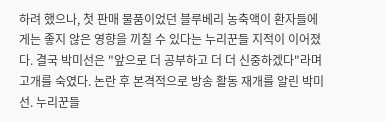하려 했으나, 첫 판매 물품이었던 블루베리 농축액이 환자들에게는 좋지 않은 영향을 끼칠 수 있다는 누리꾼들 지적이 이어졌다. 결국 박미선은 "앞으로 더 공부하고 더 더 신중하겠다"라며 고개를 숙였다. 논란 후 본격적으로 방송 활동 재개를 알린 박미선. 누리꾼들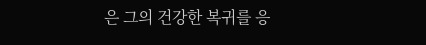은 그의 건강한 복귀를 응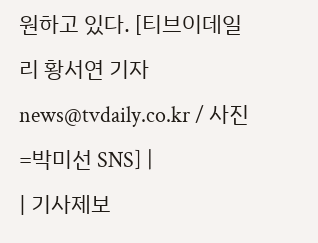원하고 있다. [티브이데일리 황서연 기자 news@tvdaily.co.kr / 사진=박미선 SNS] |
| 기사제보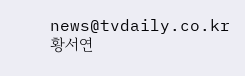news@tvdaily.co.kr 황서연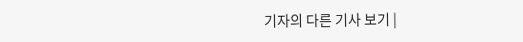기자의 다른 기사 보기 |